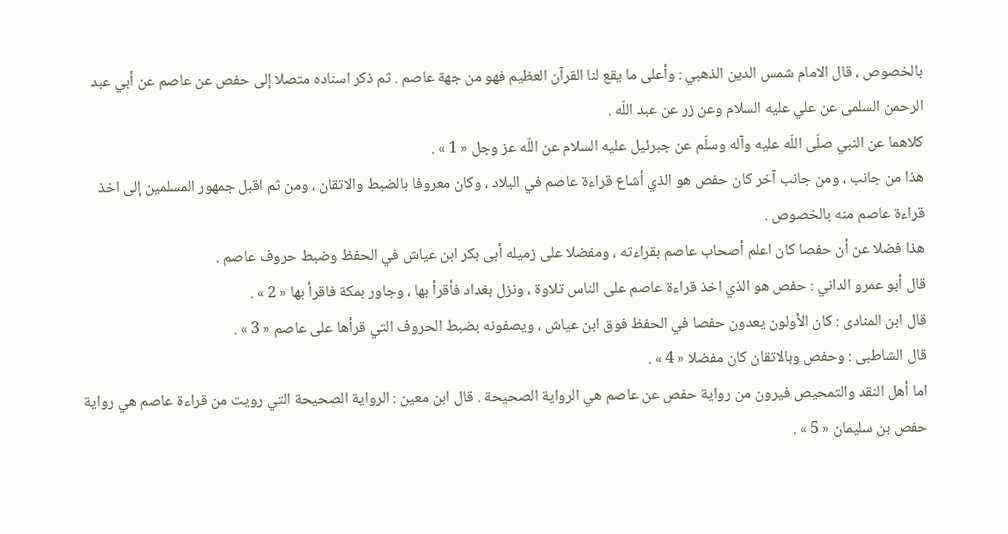بالخصوص ، قال الامام شمس الدين الذهبي : وأعلى ما يقع لنا القرآن العظيم فهو من جهة عاصم . ثم ذكر اسناده متصلا إلى حفص عن عاصم عن أبي عبد الرحمن السلمى عن علي عليه السلام وعن زر عن عبد اللّه .
كلاهما عن النبي صلّى اللّه عليه وآله وسلّم عن جبرئيل عليه السلام عن اللّه عز وجل « 1 » .
هذا من جانب ، ومن جانب آخر كان حفص هو الذي أشاع قراءة عاصم في البلاد ، وكان معروفا بالضبط والاتقان ، ومن ثم اقبل جمهور المسلمين إلى اخذ قراءة عاصم منه بالخصوص .
هذا فضلا عن أن حفصا كان اعلم أصحاب عاصم بقراءته ، ومفضلا على زميله أبى بكر ابن عياش في الحفظ وضبط حروف عاصم .
قال أبو عمرو الداني : حفص هو الذي اخذ قراءة عاصم على الناس تلاوة ، ونزل بغداد فأقرأ بها ، وجاور بمكة فاقرأ بها « 2 » .
قال ابن المنادى : كان الأولون يعدون حفصا في الحفظ فوق ابن عياش ، ويصفونه بضبط الحروف التي قرأها على عاصم « 3 » .
قال الشاطبى : وحفص وبالاتقان كان مفضلا « 4 » .
اما أهل النقد والتمحيص فيرون من رواية حفص عن عاصم هي الرواية الصحيحة . قال ابن معين : الرواية الصحيحة التي رويت من قراءة عاصم هي رواية حفص بن سليمان « 5 » .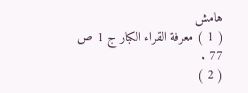هامش
( 1 ) معرفة القراء الكبار ج 1 ص 77 .
( 2 )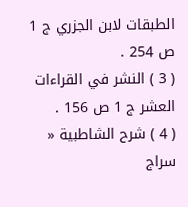الطبقات لابن الجزري ج 1 ص 254 .
( 3 ) النشر في القراءات العشر ج 1 ص 156 .
( 4 ) شرح الشاطبية « سراج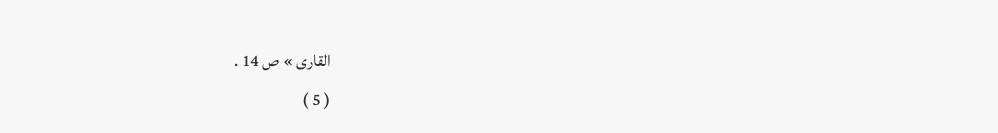القارى » ص 14 .
( 5 )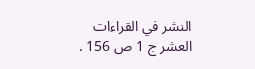النشر في القراءات العشر ج 1 ص 156 .